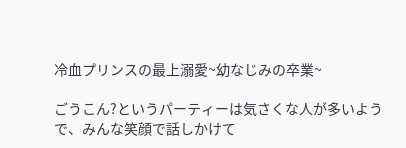冷血プリンスの最上溺愛~幼なじみの卒業~

ごうこん?というパーティーは気さくな人が多いようで、みんな笑顔で話しかけて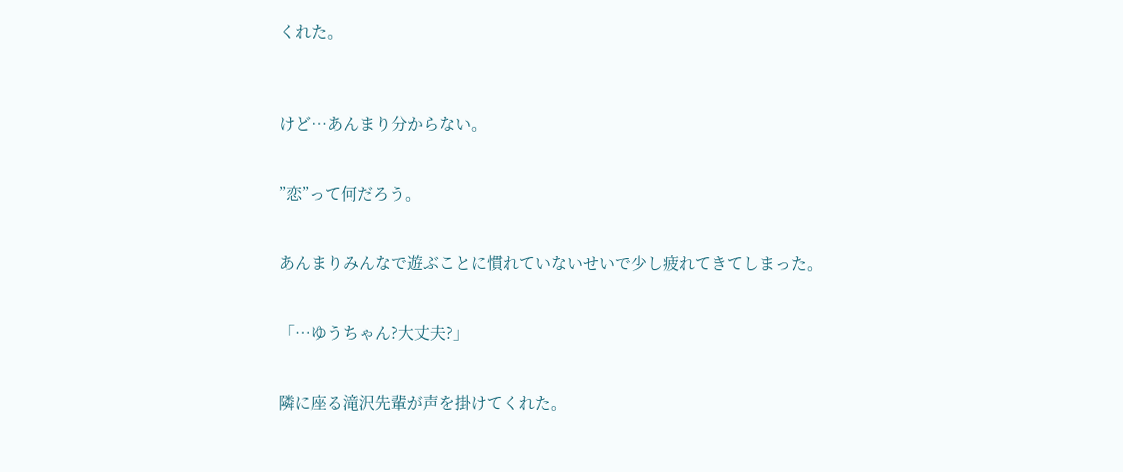くれた。



けど…あんまり分からない。


”恋”って何だろう。


あんまりみんなで遊ぶことに慣れていないせいで少し疲れてきてしまった。


「…ゆうちゃん?大丈夫?」


隣に座る滝沢先輩が声を掛けてくれた。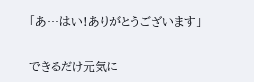「あ…はい!ありがとうございます」


できるだけ元気に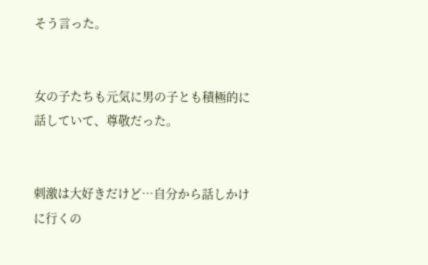そう言った。


女の子たちも元気に男の子とも積極的に話していて、尊敬だった。


刺激は大好きだけど…自分から話しかけに行くの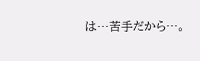は…苦手だから…。